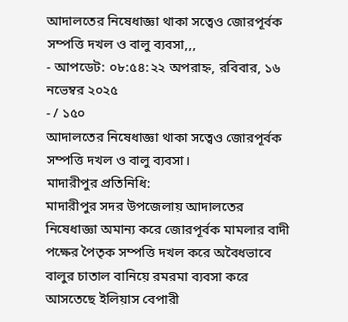আদালতের নিষেধাজ্ঞা থাকা সত্বেও জোরপূর্বক সম্পত্তি দখল ও বালু ব্যবসা,,,
- আপডেট: ০৮:৫৪:২২ অপরাহ্ন, রবিবার, ১৬ নভেম্বর ২০২৫
- / ১৫০
আদালতের নিষেধাজ্ঞা থাকা সত্বেও জোরপূর্বক সম্পত্তি দখল ও বালু ব্যবসা।
মাদারীপুর প্রতিনিধি:
মাদারীপুর সদর উপজেলায় আদালতের নিষেধাজ্ঞা অমান্য করে জোরপূর্বক মামলার বাদী পক্ষের পৈতৃক সম্পত্তি দখল করে অবৈধভাবে বালুর চাতাল বানিয়ে রমরমা ব্যবসা করে আসতেছে ইলিয়াস বেপারী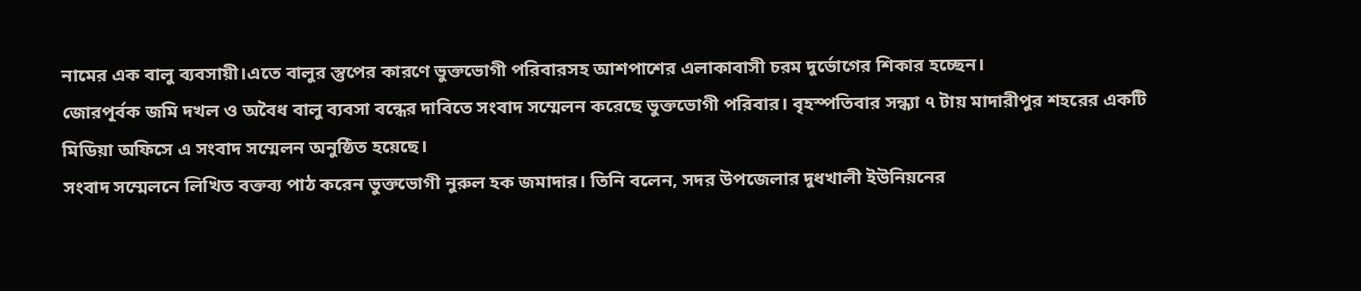নামের এক বালু ব্যবসায়ী।এতে বালুর স্তুপের কারণে ভুক্তভোগী পরিবারসহ আশপাশের এলাকাবাসী চরম দুর্ভোগের শিকার হচ্ছেন।
জোরপূর্বক জমি দখল ও অবৈধ বালু ব্যবসা বন্ধের দাবিতে সংবাদ সম্মেলন করেছে ভুক্তভোগী পরিবার। বৃহস্পতিবার সন্ধ্যা ৭ টায় মাদারীপুর শহরের একটি মিডিয়া অফিসে এ সংবাদ সম্মেলন অনুষ্ঠিত হয়েছে।
সংবাদ সম্মেলনে লিখিত বক্তব্য পাঠ করেন ভুক্তভোগী নুরুল হক জমাদার। তিনি বলেন, সদর উপজেলার দুধখালী ইউনিয়নের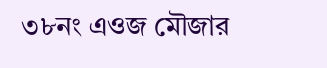৩৮নং এওজ মৌজার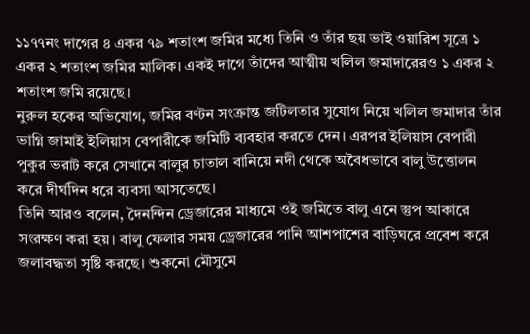১১৭৭নং দাগের ৪ একর ৭৯ শতাংশ জমির মধ্যে তিনি ও তাঁর ছয় ভাই ওয়ারিশ সূত্রে ১ একর ২ শতাংশ জমির মালিক। একই দাগে তাঁদের আত্মীয় খলিল জমাদারেরও ১ একর ২ শতাংশ জমি রয়েছে।
নুরুল হকের অভিযোগ, জমির বণ্টন সংক্রান্ত জটিলতার সুযোগ নিয়ে খলিল জমাদার তাঁর ভাগ্নি জামাই ইলিয়াস বেপারীকে জমিটি ব্যবহার করতে দেন। এরপর ইলিয়াস বেপারী পুকুর ভরাট করে সেখানে বালুর চাতাল বানিয়ে নদী থেকে অবৈধভাবে বালু উত্তোলন করে দীর্ঘদিন ধরে ব্যবসা আসতেছে।
তিনি আরও বলেন, দৈনন্দিন ড্রেজারের মাধ্যমে ওই জমিতে বালু এনে স্তুপ আকারে সংরক্ষণ করা হয়। বালু ফেলার সময় ড্রেজারের পানি আশপাশের বাড়িঘরে প্রবেশ করে জলাবদ্ধতা সৃষ্টি করছে। শুকনো মৌসুমে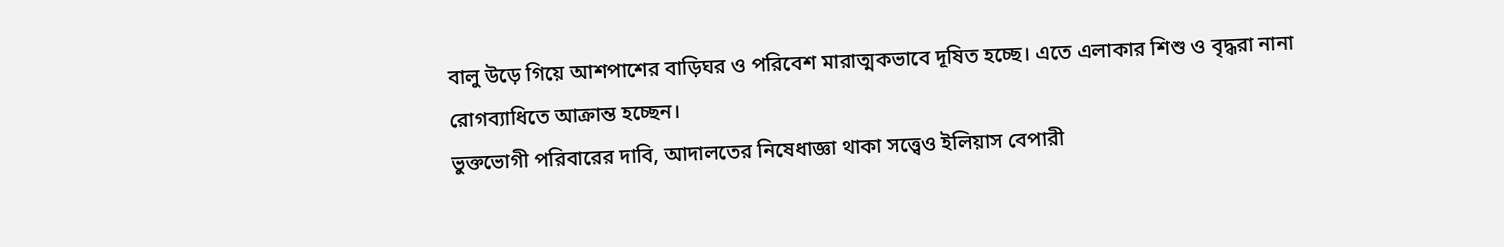বালু উড়ে গিয়ে আশপাশের বাড়িঘর ও পরিবেশ মারাত্মকভাবে দূষিত হচ্ছে। এতে এলাকার শিশু ও বৃদ্ধরা নানা
রোগব্যাধিতে আক্রান্ত হচ্ছেন।
ভুক্তভোগী পরিবারের দাবি, আদালতের নিষেধাজ্ঞা থাকা সত্ত্বেও ইলিয়াস বেপারী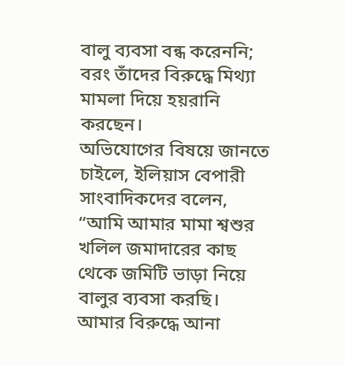বালু ব্যবসা বন্ধ করেননি; বরং তাঁদের বিরুদ্ধে মিথ্যা মামলা দিয়ে হয়রানি করছেন।
অভিযোগের বিষয়ে জানতে চাইলে, ইলিয়াস বেপারী সাংবাদিকদের বলেন, “আমি আমার মামা শ্বশুর খলিল জমাদারের কাছ থেকে জমিটি ভাড়া নিয়ে বালুর ব্যবসা করছি। আমার বিরুদ্ধে আনা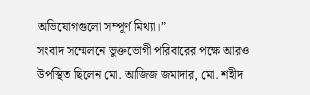অভিযোগগুলো সম্পূর্ণ মিথ্যা।”
সংবাদ সম্মেলনে ভুক্তভোগী পরিবারের পক্ষে আরও উপস্থিত ছিলেন মো. আজিজ জমাদার, মো. শহীদ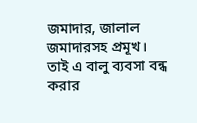জমাদার, জালাল জমাদারসহ প্রমূখ।
তাই এ বালু ব্যবসা বন্ধ করার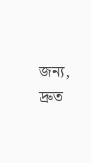জন্য, দ্রুত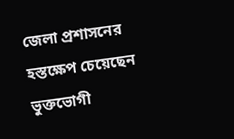জেলা প্রশাসনের হস্তক্ষেপ চেয়েছেন ভুক্তভোগী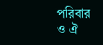পরিবার ও ঐ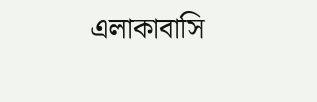এলাকাবাসি